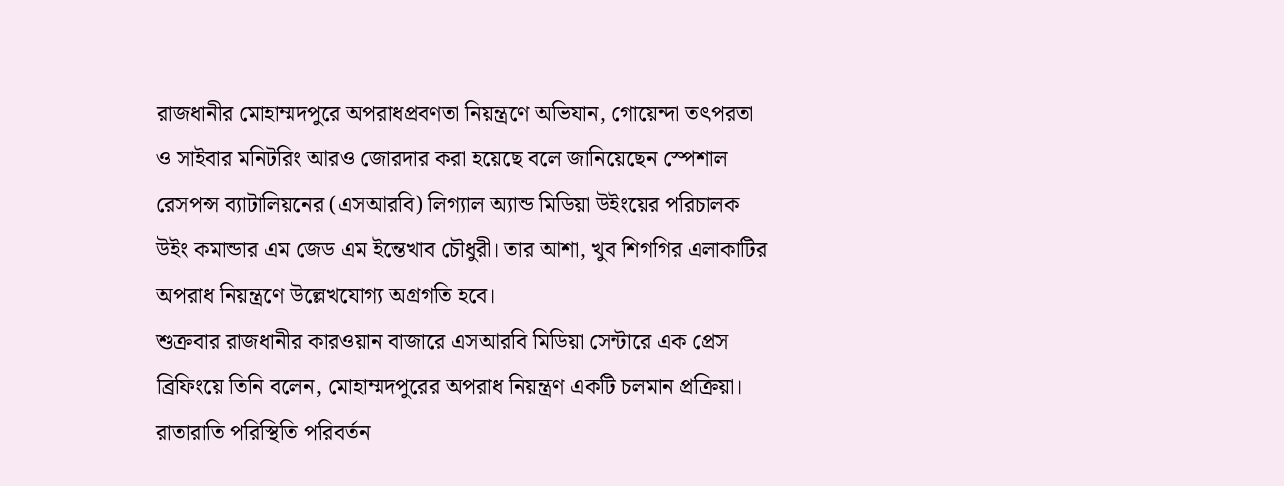রাজধানীর মোহাম্মদপুরে অপরাধপ্রবণতা নিয়ন্ত্রণে অভিযান, গোয়েন্দা তৎপরতা ও সাইবার মনিটরিং আরও জোরদার করা হয়েছে বলে জানিয়েছেন স্পেশাল রেসপন্স ব্যাটালিয়নের (এসআরবি) লিগ্যাল অ্যান্ড মিডিয়া উইংয়ের পরিচালক উইং কমান্ডার এম জেড এম ইন্তেখাব চৌধুরী। তার আশা, খুব শিগগির এলাকাটির অপরাধ নিয়ন্ত্রণে উল্লেখযোগ্য অগ্রগতি হবে।
শুক্রবার রাজধানীর কারওয়ান বাজারে এসআরবি মিডিয়া সেন্টারে এক প্রেস ব্রিফিংয়ে তিনি বলেন, মোহাম্মদপুরের অপরাধ নিয়ন্ত্রণ একটি চলমান প্রক্রিয়া। রাতারাতি পরিস্থিতি পরিবর্তন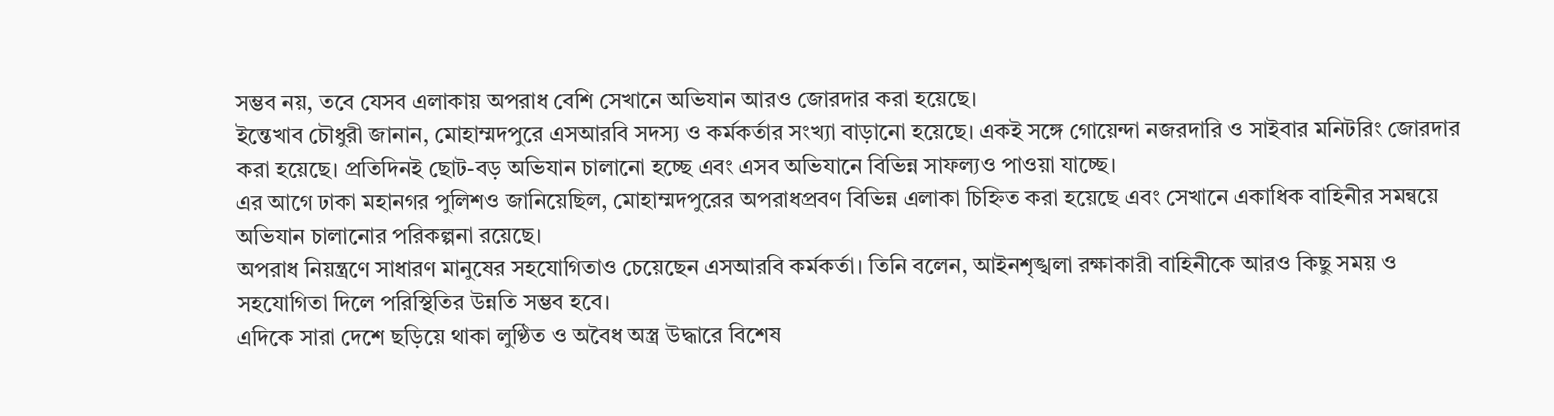সম্ভব নয়, তবে যেসব এলাকায় অপরাধ বেশি সেখানে অভিযান আরও জোরদার করা হয়েছে।
ইন্তেখাব চৌধুরী জানান, মোহাম্মদপুরে এসআরবি সদস্য ও কর্মকর্তার সংখ্যা বাড়ানো হয়েছে। একই সঙ্গে গোয়েন্দা নজরদারি ও সাইবার মনিটরিং জোরদার করা হয়েছে। প্রতিদিনই ছোট-বড় অভিযান চালানো হচ্ছে এবং এসব অভিযানে বিভিন্ন সাফল্যও পাওয়া যাচ্ছে।
এর আগে ঢাকা মহানগর পুলিশও জানিয়েছিল, মোহাম্মদপুরের অপরাধপ্রবণ বিভিন্ন এলাকা চিহ্নিত করা হয়েছে এবং সেখানে একাধিক বাহিনীর সমন্বয়ে অভিযান চালানোর পরিকল্পনা রয়েছে।
অপরাধ নিয়ন্ত্রণে সাধারণ মানুষের সহযোগিতাও চেয়েছেন এসআরবি কর্মকর্তা। তিনি বলেন, আইনশৃঙ্খলা রক্ষাকারী বাহিনীকে আরও কিছু সময় ও সহযোগিতা দিলে পরিস্থিতির উন্নতি সম্ভব হবে।
এদিকে সারা দেশে ছড়িয়ে থাকা লুণ্ঠিত ও অবৈধ অস্ত্র উদ্ধারে বিশেষ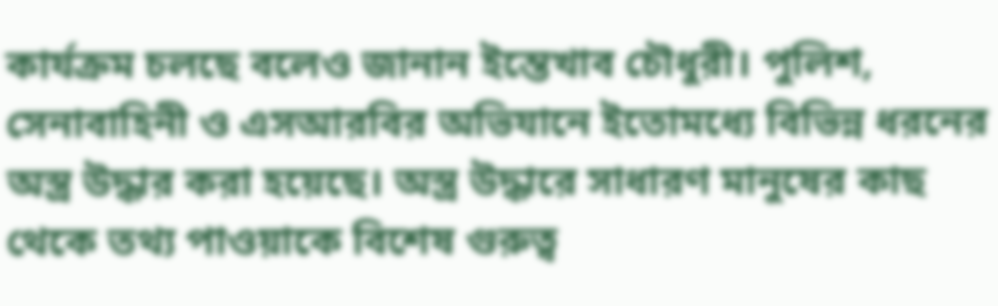কার্যক্রম চলছে বলেও জানান ইন্তেখাব চৌধুরী। পুলিশ, সেনাবাহিনী ও এসআরবির অভিযানে ইতোমধ্যে বিভিন্ন ধরনের অস্ত্র উদ্ধার করা হয়েছে। অস্ত্র উদ্ধারে সাধারণ মানুষের কাছ থেকে তথ্য পাওয়াকে বিশেষ গুরুত্ব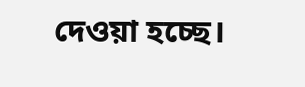দেওয়া হচ্ছে।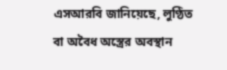এসআরবি জানিয়েছে, লুণ্ঠিত বা অবৈধ অস্ত্রের অবস্থান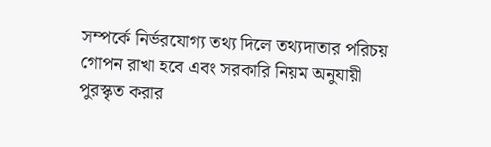সম্পর্কে নির্ভরযোগ্য তথ্য দিলে তথ্যদাতার পরিচয় গোপন রাখা হবে এবং সরকারি নিয়ম অনুযায়ী পুরস্কৃত করার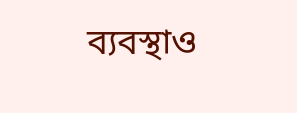ব্যবস্থাও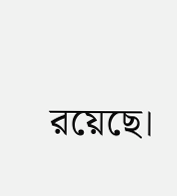রয়েছে।